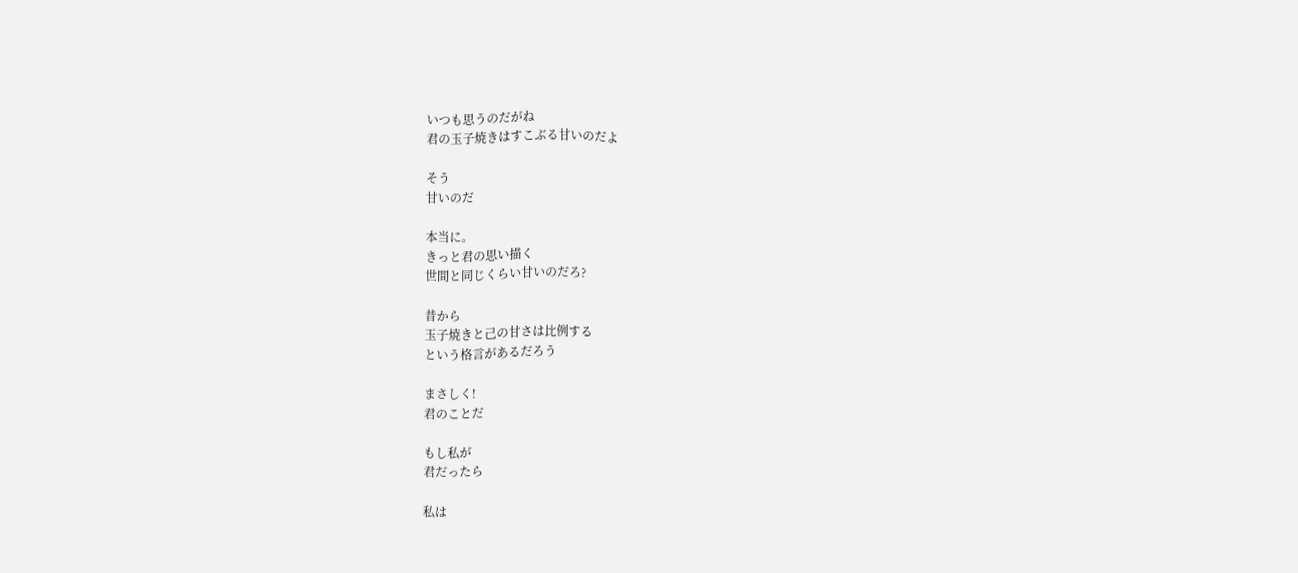いつも思うのだがね
君の玉子焼きはすこぶる甘いのだよ

そう
甘いのだ

本当に。
きっと君の思い描く
世間と同じくらい甘いのだろ?

昔から
玉子焼きと己の甘さは比例する
という格言があるだろう

まさしく!
君のことだ

もし私が
君だったら

私は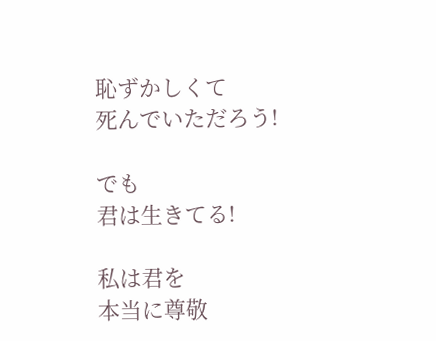恥ずかしくて
死んでいただろう!

でも
君は生きてる!

私は君を
本当に尊敬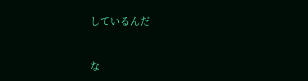しているんだ


な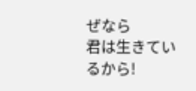ぜなら
君は生きているから!